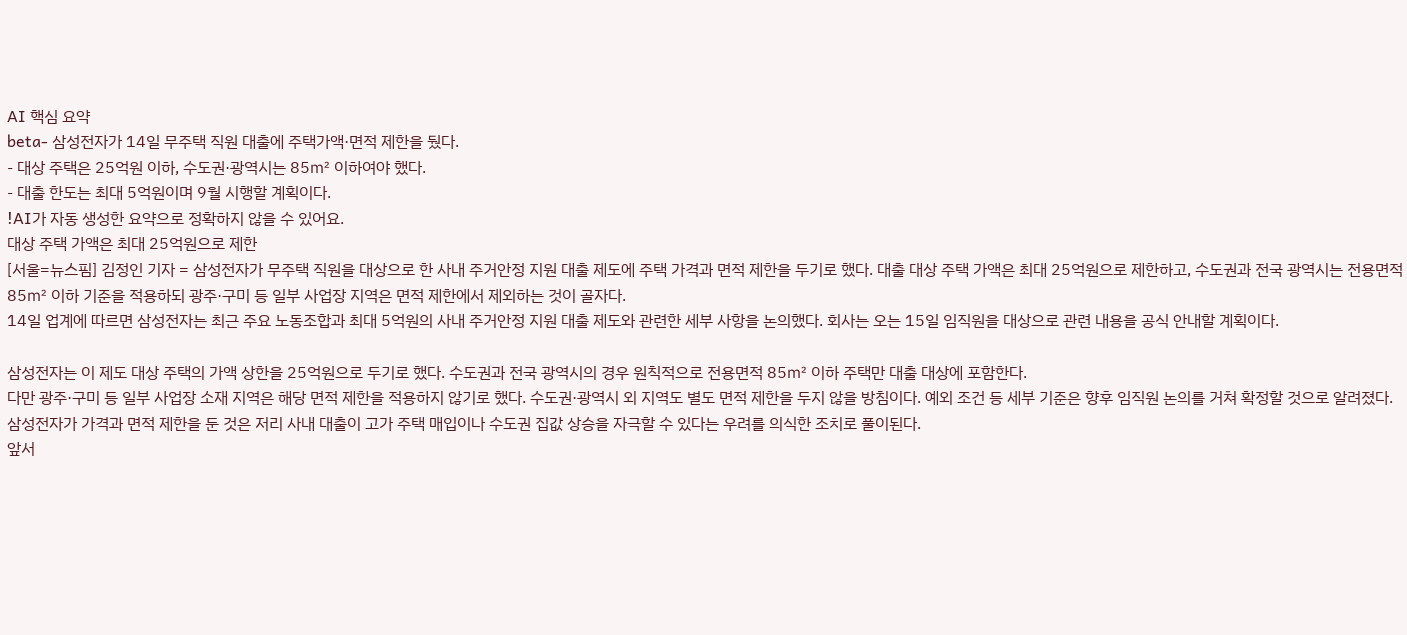AI 핵심 요약
beta- 삼성전자가 14일 무주택 직원 대출에 주택가액·면적 제한을 뒀다.
- 대상 주택은 25억원 이하, 수도권·광역시는 85㎡ 이하여야 했다.
- 대출 한도는 최대 5억원이며 9월 시행할 계획이다.
!AI가 자동 생성한 요약으로 정확하지 않을 수 있어요.
대상 주택 가액은 최대 25억원으로 제한
[서울=뉴스핌] 김정인 기자 = 삼성전자가 무주택 직원을 대상으로 한 사내 주거안정 지원 대출 제도에 주택 가격과 면적 제한을 두기로 했다. 대출 대상 주택 가액은 최대 25억원으로 제한하고, 수도권과 전국 광역시는 전용면적 85㎡ 이하 기준을 적용하되 광주·구미 등 일부 사업장 지역은 면적 제한에서 제외하는 것이 골자다.
14일 업계에 따르면 삼성전자는 최근 주요 노동조합과 최대 5억원의 사내 주거안정 지원 대출 제도와 관련한 세부 사항을 논의했다. 회사는 오는 15일 임직원을 대상으로 관련 내용을 공식 안내할 계획이다.

삼성전자는 이 제도 대상 주택의 가액 상한을 25억원으로 두기로 했다. 수도권과 전국 광역시의 경우 원칙적으로 전용면적 85㎡ 이하 주택만 대출 대상에 포함한다.
다만 광주·구미 등 일부 사업장 소재 지역은 해당 면적 제한을 적용하지 않기로 했다. 수도권·광역시 외 지역도 별도 면적 제한을 두지 않을 방침이다. 예외 조건 등 세부 기준은 향후 임직원 논의를 거쳐 확정할 것으로 알려졌다.
삼성전자가 가격과 면적 제한을 둔 것은 저리 사내 대출이 고가 주택 매입이나 수도권 집값 상승을 자극할 수 있다는 우려를 의식한 조치로 풀이된다.
앞서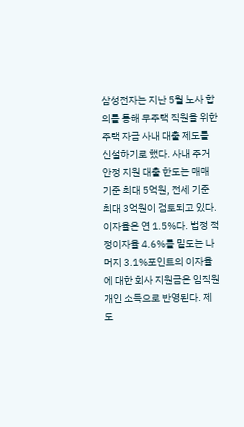삼성전자는 지난 5월 노사 합의를 통해 무주택 직원을 위한 주택 자금 사내 대출 제도를 신설하기로 했다. 사내 주거안정 지원 대출 한도는 매매 기준 최대 5억원, 전세 기준 최대 3억원이 검토되고 있다.
이자율은 연 1.5%다. 법정 적정이자율 4.6%를 밑도는 나머지 3.1%포인트의 이자율에 대한 회사 지원금은 임직원 개인 소득으로 반영된다. 제도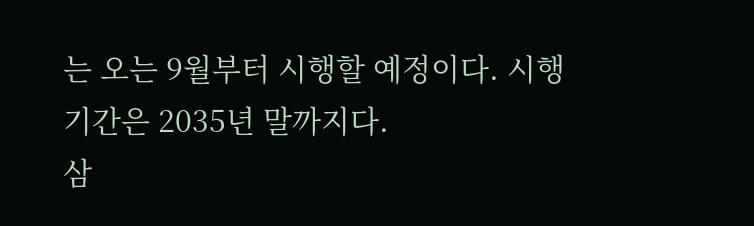는 오는 9월부터 시행할 예정이다. 시행 기간은 2035년 말까지다.
삼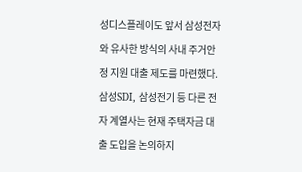성디스플레이도 앞서 삼성전자와 유사한 방식의 사내 주거안정 지원 대출 제도를 마련했다. 삼성SDI, 삼성전기 등 다른 전자 계열사는 현재 주택자금 대출 도입을 논의하지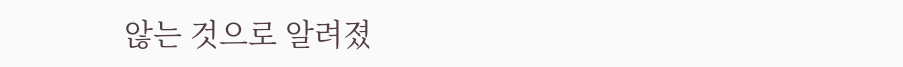않는 것으로 알려졌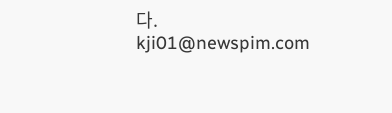다.
kji01@newspim.com